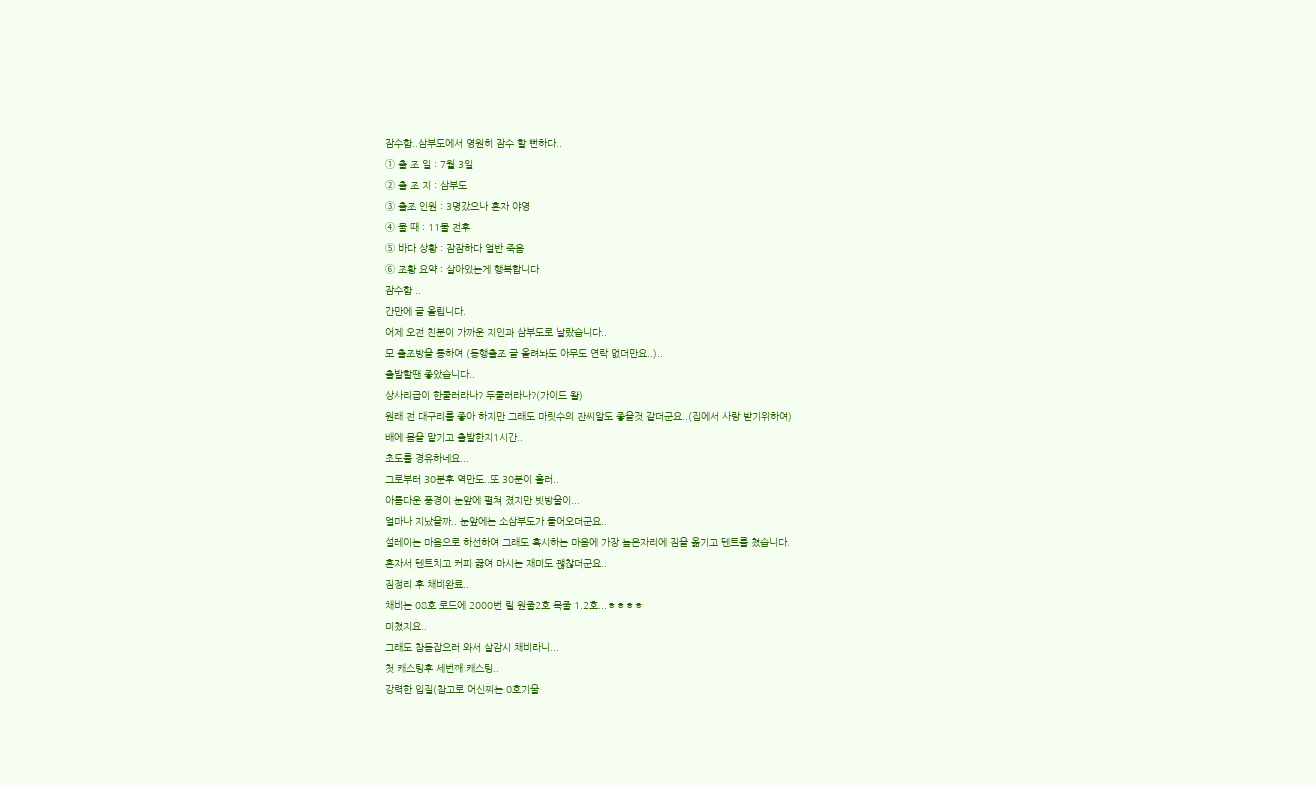잠수함..삼부도에서 영원히 잠수 할 뻔하다..
① 출 조 일 : 7월 3일
② 출 조 지 : 삼부도
③ 출조 인원 : 3명갔으나 혼자 야영
④ 물 때 : 11물 전후
⑤ 바다 상황 : 잠잠하다 얼반 죽음
⑥ 조황 요약 : 살아있는게 행복합니다
잠수함 ..
간만에 글 올립니다.
어제 오전 친분이 가까운 지인과 삼부도로 날랐습니다..
모 출조방을 통하여 (동행출조 글 올려놔도 아무도 연락 없더만요..)..
출발할땐 좋았습니다..
상사리급이 한쿨러라나? 두쿨러라나?(가이드 왈)
원래 전 대구리를 좋아 하지만 그래도 마릿수의 잔씨알도 좋을것 같더군요..(집에서 사랑 받기위하여)
배에 몸을 맡기고 출발한지1시간..
초도를 경유하네요...
그로부터 30분후 역만도..또 30분이 흘러..
아름다운 풍경이 눈앞에 펼쳐 졌지만 빗방울이...
얼마나 지났을까.. 눈앞에는 소삼부도가 들어오더군요..
설레이는 마음으로 하선하여 그래도 혹시하는 마음에 가장 높은자리에 짐을 옮기고 텐트를 쳤습니다.
혼자서 텐트치고 커피 끓여 마시는 재미도 괞찮더군요..
짐정리 후 채비완료..
채비는 08호 로드에 2000번 릴 원줄2호 목줄 1.2호...ㅎㅎㅎㅎ
미쳤지요..
그래도 참돔잡으러 와서 살감시 채비라니...
첫 캐스팅후 세번째 캐스팅..
강력한 입질(참고로 어신찌는 0호기울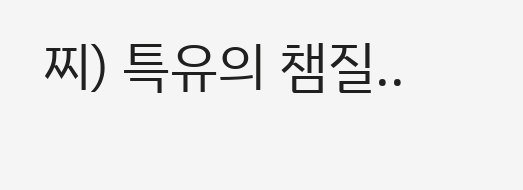찌) 특유의 챔질..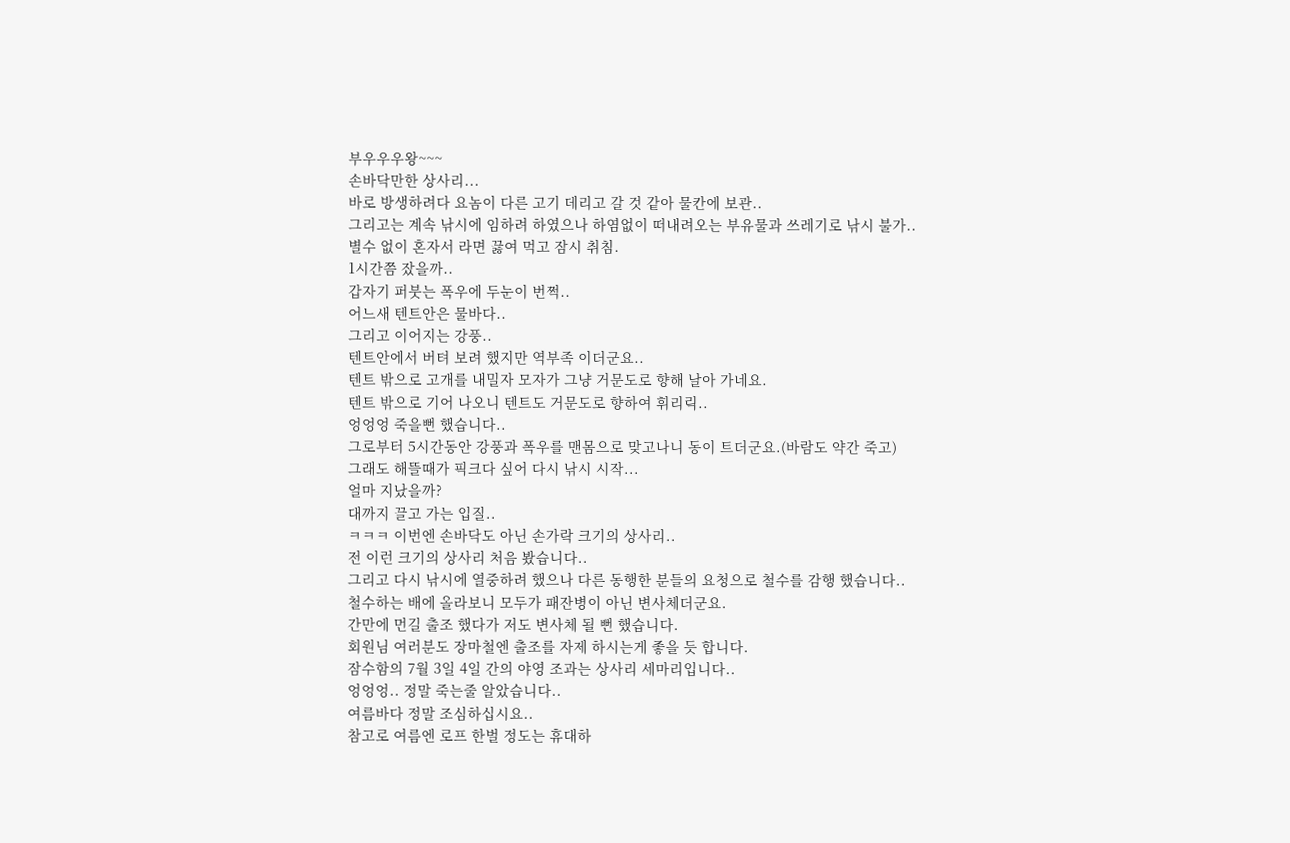부우우우왕~~~
손바닥만한 상사리...
바로 방생하려다 요놈이 다른 고기 데리고 갈 것 같아 물칸에 보관..
그리고는 계속 낚시에 임하려 하였으나 하염없이 떠내려오는 부유물과 쓰레기로 낚시 불가..
별수 없이 혼자서 라면 끓여 먹고 잠시 취침.
1시간쯤 잤을까..
갑자기 퍼붓는 폭우에 두눈이 번쩍..
어느새 텐트안은 물바다..
그리고 이어지는 강풍..
텐트안에서 버텨 보려 했지만 역부족 이더군요..
텐트 밖으로 고개를 내밀자 모자가 그냥 거문도로 향해 날아 가네요.
텐트 밖으로 기어 나오니 텐트도 거문도로 향하여 휘리릭..
엉엉엉 죽을뻔 했습니다..
그로부터 5시간동안 강풍과 폭우를 맨몸으로 맞고나니 동이 트더군요.(바람도 약간 죽고)
그래도 해뜰때가 픽크다 싶어 다시 낚시 시작...
얼마 지났을까?
대까지 끌고 가는 입질..
ㅋㅋㅋ 이번엔 손바닥도 아닌 손가락 크기의 상사리..
전 이런 크기의 상사리 처음 봤습니다..
그리고 다시 낚시에 열중하려 했으나 다른 동행한 분들의 요청으로 철수를 감행 했습니다..
철수하는 배에 올라보니 모두가 패잔병이 아닌 변사체더군요.
간만에 먼길 출조 했다가 저도 변사체 될 뻔 했습니다.
회원님 여러분도 장마철엔 출조를 자제 하시는게 좋을 듯 합니다.
잠수함의 7월 3일 4일 간의 야영 조과는 상사리 세마리입니다..
엉엉엉.. 정말 죽는줄 알았습니다..
여름바다 정말 조심하십시요..
참고로 여름엔 로프 한벌 정도는 휴대하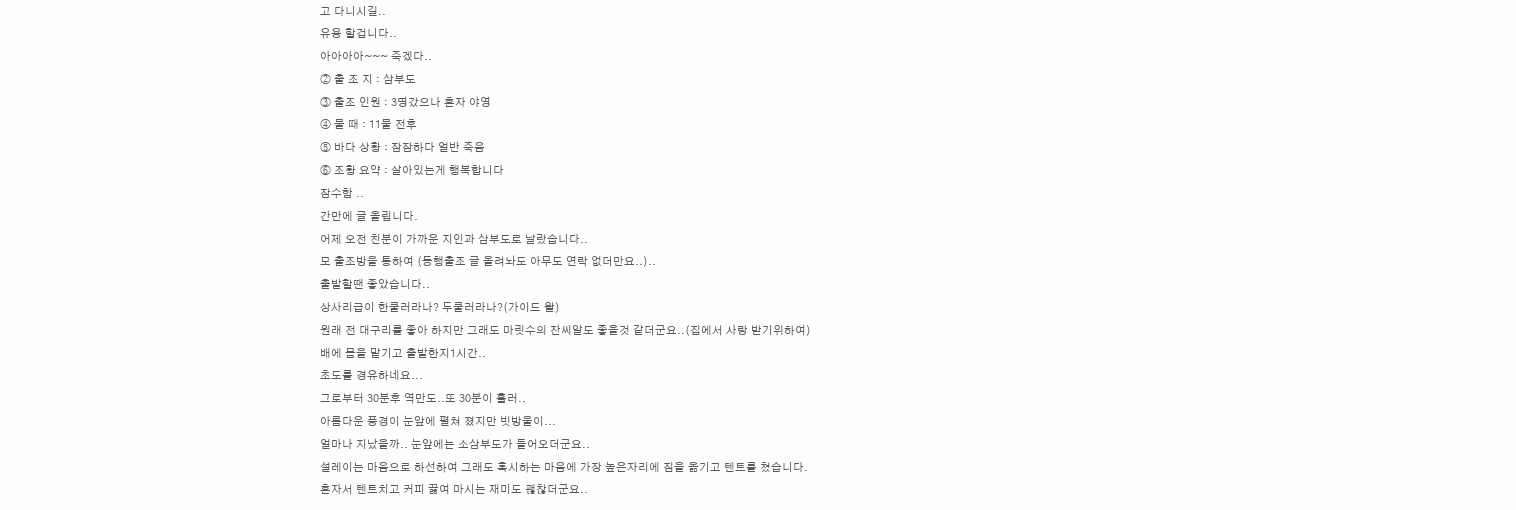고 다니시길..
유용 할겁니다..
아아아아~~~ 죽겠다..
② 출 조 지 : 삼부도
③ 출조 인원 : 3명갔으나 혼자 야영
④ 물 때 : 11물 전후
⑤ 바다 상황 : 잠잠하다 얼반 죽음
⑥ 조황 요약 : 살아있는게 행복합니다
잠수함 ..
간만에 글 올립니다.
어제 오전 친분이 가까운 지인과 삼부도로 날랐습니다..
모 출조방을 통하여 (동행출조 글 올려놔도 아무도 연락 없더만요..)..
출발할땐 좋았습니다..
상사리급이 한쿨러라나? 두쿨러라나?(가이드 왈)
원래 전 대구리를 좋아 하지만 그래도 마릿수의 잔씨알도 좋을것 같더군요..(집에서 사랑 받기위하여)
배에 몸을 맡기고 출발한지1시간..
초도를 경유하네요...
그로부터 30분후 역만도..또 30분이 흘러..
아름다운 풍경이 눈앞에 펼쳐 졌지만 빗방울이...
얼마나 지났을까.. 눈앞에는 소삼부도가 들어오더군요..
설레이는 마음으로 하선하여 그래도 혹시하는 마음에 가장 높은자리에 짐을 옮기고 텐트를 쳤습니다.
혼자서 텐트치고 커피 끓여 마시는 재미도 괞찮더군요..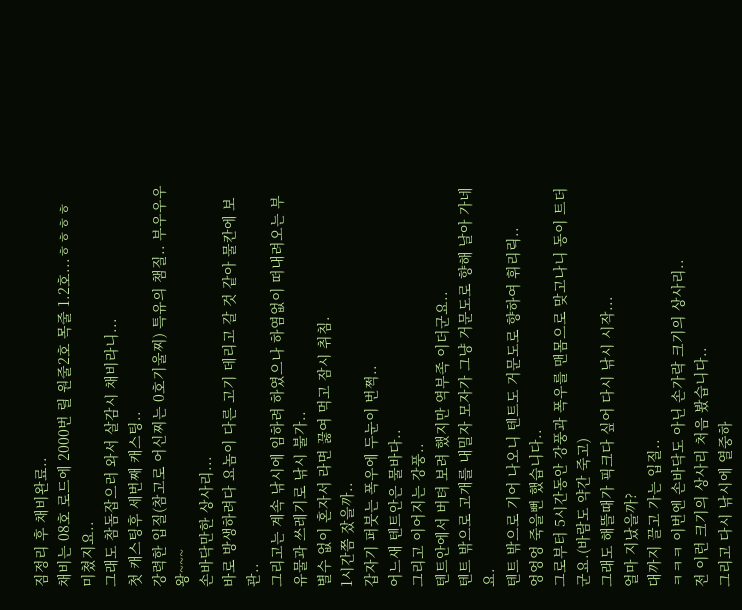짐정리 후 채비완료..
채비는 08호 로드에 2000번 릴 원줄2호 목줄 1.2호...ㅎㅎㅎㅎ
미쳤지요..
그래도 참돔잡으러 와서 살감시 채비라니...
첫 캐스팅후 세번째 캐스팅..
강력한 입질(참고로 어신찌는 0호기울찌) 특유의 챔질.. 부우우우왕~~~
손바닥만한 상사리...
바로 방생하려다 요놈이 다른 고기 데리고 갈 것 같아 물칸에 보관..
그리고는 계속 낚시에 임하려 하였으나 하염없이 떠내려오는 부유물과 쓰레기로 낚시 불가..
별수 없이 혼자서 라면 끓여 먹고 잠시 취침.
1시간쯤 잤을까..
갑자기 퍼붓는 폭우에 두눈이 번쩍..
어느새 텐트안은 물바다..
그리고 이어지는 강풍..
텐트안에서 버텨 보려 했지만 역부족 이더군요..
텐트 밖으로 고개를 내밀자 모자가 그냥 거문도로 향해 날아 가네요.
텐트 밖으로 기어 나오니 텐트도 거문도로 향하여 휘리릭..
엉엉엉 죽을뻔 했습니다..
그로부터 5시간동안 강풍과 폭우를 맨몸으로 맞고나니 동이 트더군요.(바람도 약간 죽고)
그래도 해뜰때가 픽크다 싶어 다시 낚시 시작...
얼마 지났을까?
대까지 끌고 가는 입질..
ㅋㅋㅋ 이번엔 손바닥도 아닌 손가락 크기의 상사리..
전 이런 크기의 상사리 처음 봤습니다..
그리고 다시 낚시에 열중하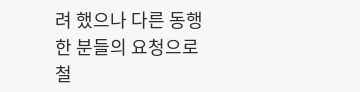려 했으나 다른 동행한 분들의 요청으로 철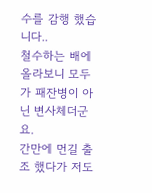수를 감행 했습니다..
철수하는 배에 올라보니 모두가 패잔병이 아닌 변사체더군요.
간만에 먼길 출조 했다가 저도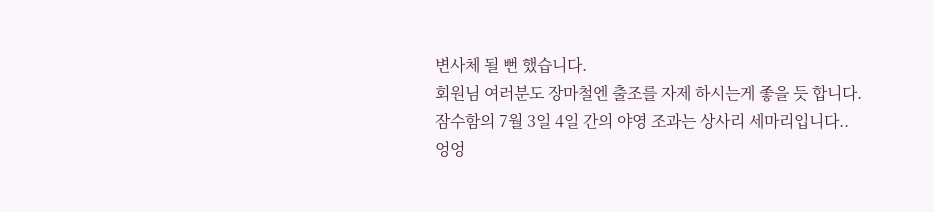변사체 될 뻔 했습니다.
회원님 여러분도 장마철엔 출조를 자제 하시는게 좋을 듯 합니다.
잠수함의 7월 3일 4일 간의 야영 조과는 상사리 세마리입니다..
엉엉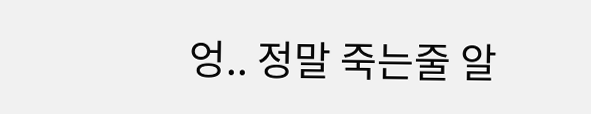엉.. 정말 죽는줄 알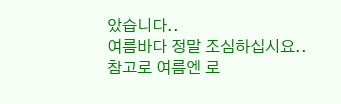았습니다..
여름바다 정말 조심하십시요..
참고로 여름엔 로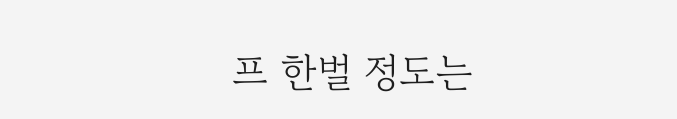프 한벌 정도는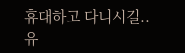휴대하고 다니시길..
유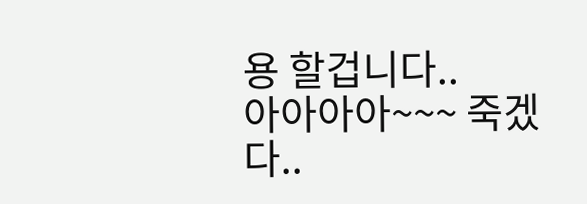용 할겁니다..
아아아아~~~ 죽겠다..